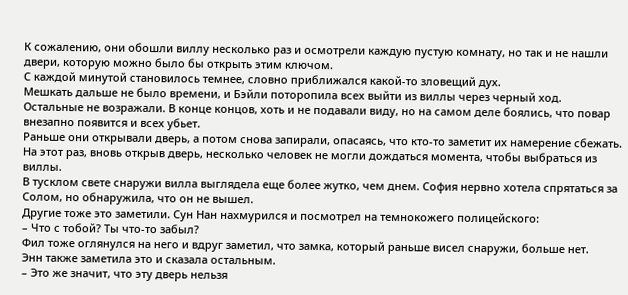К сожалению, они обошли виллу несколько раз и осмотрели каждую пустую комнату, но так и не нашли двери, которую можно было бы открыть этим ключом.
С каждой минутой становилось темнее, словно приближался какой-то зловещий дух.
Мешкать дальше не было времени, и Бэйли поторопила всех выйти из виллы через черный ход.
Остальные не возражали. В конце концов, хоть и не подавали виду, но на самом деле боялись, что повар внезапно появится и всех убьет.
Раньше они открывали дверь, а потом снова запирали, опасаясь, что кто-то заметит их намерение сбежать.
На этот раз, вновь открыв дверь, несколько человек не могли дождаться момента, чтобы выбраться из виллы.
В тусклом свете снаружи вилла выглядела еще более жутко, чем днем. София нервно хотела спрятаться за Солом, но обнаружила, что он не вышел.
Другие тоже это заметили. Сун Нан нахмурился и посмотрел на темнокожего полицейского:
– Что с тобой? Ты что-то забыл?
Фил тоже оглянулся на него и вдруг заметил, что замка, который раньше висел снаружи, больше нет.
Энн также заметила это и сказала остальным.
– Это же значит, что эту дверь нельзя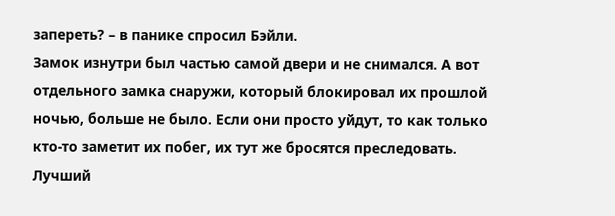запереть? – в панике спросил Бэйли.
Замок изнутри был частью самой двери и не снимался. А вот отдельного замка снаружи, который блокировал их прошлой ночью, больше не было. Если они просто уйдут, то как только кто-то заметит их побег, их тут же бросятся преследовать.
Лучший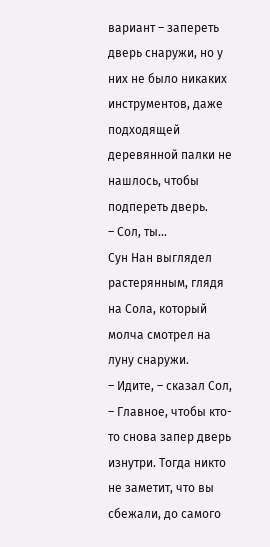вариант – запереть дверь снаружи, но у них не было никаких инструментов, даже подходящей деревянной палки не нашлось, чтобы подпереть дверь.
– Сол, ты...
Сун Нан выглядел растерянным, глядя на Сола, который молча смотрел на луну снаружи.
– Идите, – сказал Сол, – Главное, чтобы кто-то снова запер дверь изнутри. Тогда никто не заметит, что вы сбежали, до самого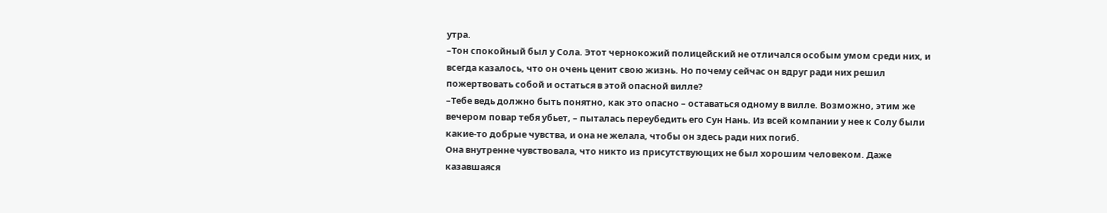утра.
–Тон спокойный был у Сола. Этот чернокожий полицейский не отличался особым умом среди них, и всегда казалось, что он очень ценит свою жизнь. Но почему сейчас он вдруг ради них решил пожертвовать собой и остаться в этой опасной вилле?
–Тебе ведь должно быть понятно, как это опасно – оставаться одному в вилле. Возможно, этим же вечером повар тебя убьет, – пыталась переубедить его Сун Нань. Из всей компании у нее к Солу были какие-то добрые чувства, и она не желала, чтобы он здесь ради них погиб.
Она внутренне чувствовала, что никто из присутствующих не был хорошим человеком. Даже казавшаяся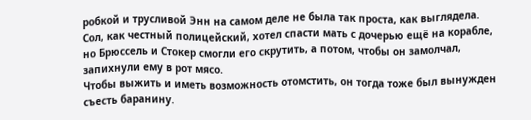робкой и трусливой Энн на самом деле не была так проста, как выглядела.
Сол, как честный полицейский, хотел спасти мать с дочерью ещё на корабле, но Брюссель и Стокер смогли его скрутить, а потом, чтобы он замолчал, запихнули ему в рот мясо.
Чтобы выжить и иметь возможность отомстить, он тогда тоже был вынужден съесть баранину.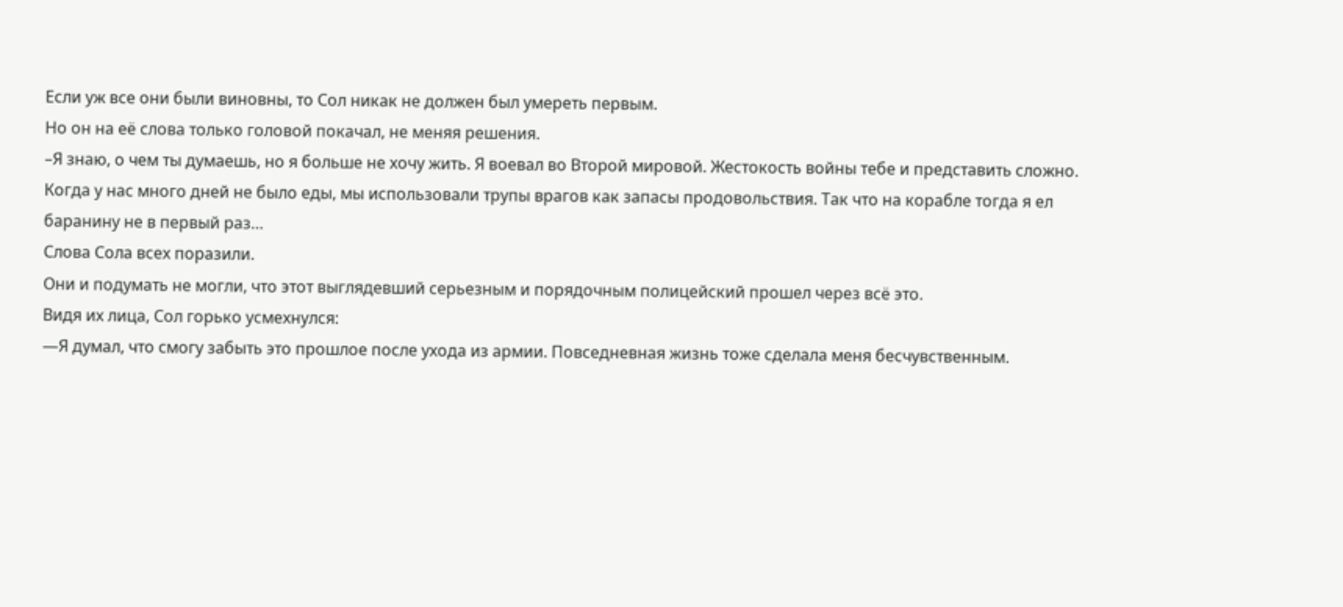Если уж все они были виновны, то Сол никак не должен был умереть первым.
Но он на её слова только головой покачал, не меняя решения.
–Я знаю, о чем ты думаешь, но я больше не хочу жить. Я воевал во Второй мировой. Жестокость войны тебе и представить сложно. Когда у нас много дней не было еды, мы использовали трупы врагов как запасы продовольствия. Так что на корабле тогда я ел баранину не в первый раз…
Слова Сола всех поразили.
Они и подумать не могли, что этот выглядевший серьезным и порядочным полицейский прошел через всё это.
Видя их лица, Сол горько усмехнулся:
—Я думал, что смогу забыть это прошлое после ухода из армии. Повседневная жизнь тоже сделала меня бесчувственным.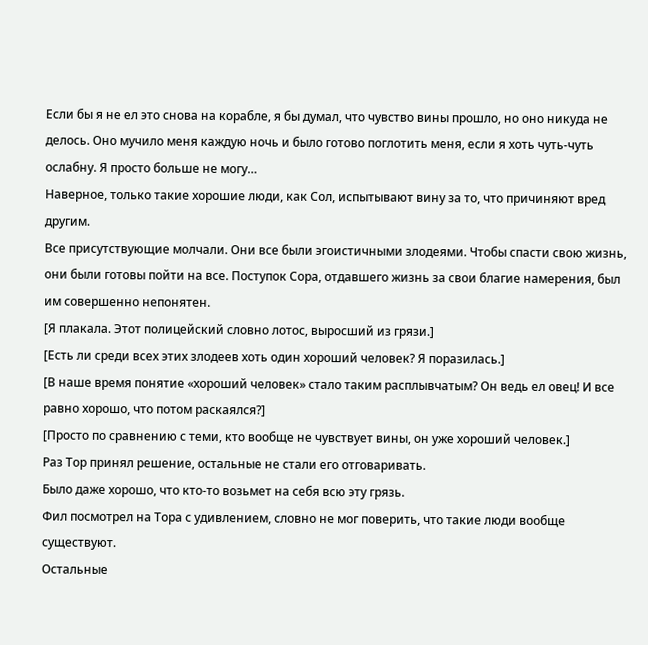Если бы я не ел это снова на корабле, я бы думал, что чувство вины прошло, но оно никуда не делось. Оно мучило меня каждую ночь и было готово поглотить меня, если я хоть чуть-чуть ослабну. Я просто больше не могу…
Наверное, только такие хорошие люди, как Сол, испытывают вину за то, что причиняют вред другим.
Все присутствующие молчали. Они все были эгоистичными злодеями. Чтобы спасти свою жизнь, они были готовы пойти на все. Поступок Сора, отдавшего жизнь за свои благие намерения, был им совершенно непонятен.
[Я плакала. Этот полицейский словно лотос, выросший из грязи.]
[Есть ли среди всех этих злодеев хоть один хороший человек? Я поразилась.]
[В наше время понятие «хороший человек» стало таким расплывчатым? Он ведь ел овец! И все равно хорошо, что потом раскаялся?]
[Просто по сравнению с теми, кто вообще не чувствует вины, он уже хороший человек.]
Раз Тор принял решение, остальные не стали его отговаривать.
Было даже хорошо, что кто-то возьмет на себя всю эту грязь.
Фил посмотрел на Тора с удивлением, словно не мог поверить, что такие люди вообще существуют.
Остальные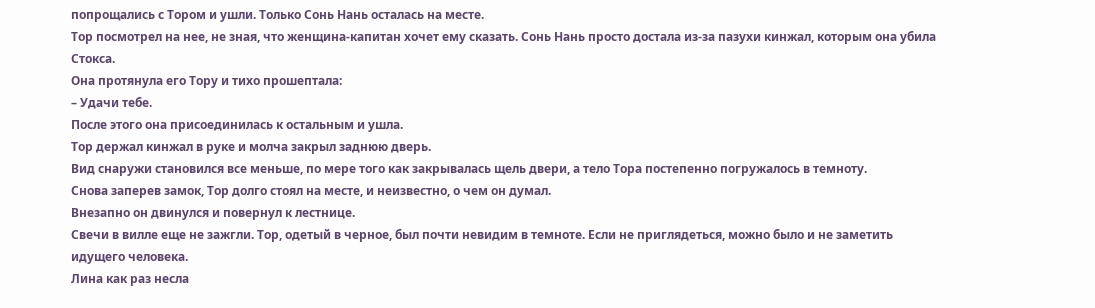попрощались с Тором и ушли. Только Сонь Нань осталась на месте.
Тор посмотрел на нее, не зная, что женщина-капитан хочет ему сказать. Сонь Нань просто достала из-за пазухи кинжал, которым она убила Стокса.
Она протянула его Тору и тихо прошептала:
– Удачи тебе.
После этого она присоединилась к остальным и ушла.
Тор держал кинжал в руке и молча закрыл заднюю дверь.
Вид снаружи становился все меньше, по мере того как закрывалась щель двери, а тело Тора постепенно погружалось в темноту.
Снова заперев замок, Тор долго стоял на месте, и неизвестно, о чем он думал.
Внезапно он двинулся и повернул к лестнице.
Свечи в вилле еще не зажгли. Тор, одетый в черное, был почти невидим в темноте. Если не приглядеться, можно было и не заметить идущего человека.
Лина как раз несла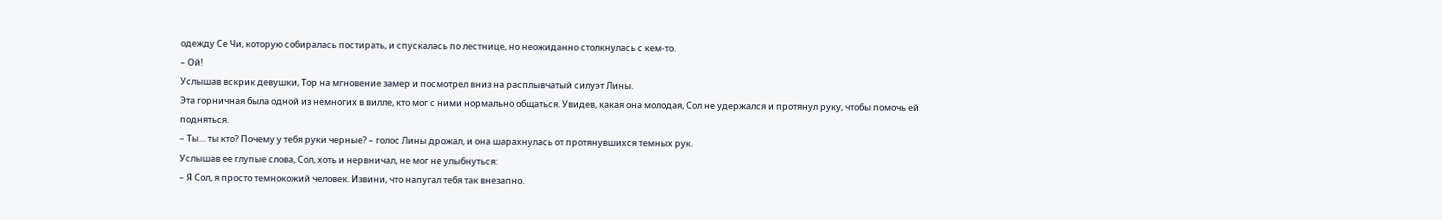одежду Се Чи, которую собиралась постирать, и спускалась по лестнице, но неожиданно столкнулась с кем-то.
– Ой!
Услышав вскрик девушки, Тор на мгновение замер и посмотрел вниз на расплывчатый силуэт Лины.
Эта горничная была одной из немногих в вилле, кто мог с ними нормально общаться. Увидев, какая она молодая, Сол не удержался и протянул руку, чтобы помочь ей подняться.
– Ты… ты кто? Почему у тебя руки черные? – голос Лины дрожал, и она шарахнулась от протянувшихся темных рук.
Услышав ее глупые слова, Сол, хоть и нервничал, не мог не улыбнуться:
– Я Сол, я просто темнокожий человек. Извини, что напугал тебя так внезапно.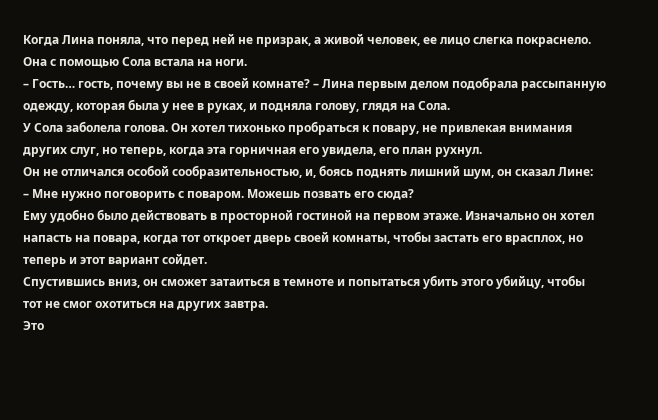Когда Лина поняла, что перед ней не призрак, а живой человек, ее лицо слегка покраснело. Она с помощью Сола встала на ноги.
– Гость… гость, почему вы не в своей комнате? – Лина первым делом подобрала рассыпанную одежду, которая была у нее в руках, и подняла голову, глядя на Сола.
У Сола заболела голова. Он хотел тихонько пробраться к повару, не привлекая внимания других слуг, но теперь, когда эта горничная его увидела, его план рухнул.
Он не отличался особой сообразительностью, и, боясь поднять лишний шум, он сказал Лине:
– Мне нужно поговорить с поваром. Можешь позвать его сюда?
Ему удобно было действовать в просторной гостиной на первом этаже. Изначально он хотел напасть на повара, когда тот откроет дверь своей комнаты, чтобы застать его врасплох, но теперь и этот вариант сойдет.
Спустившись вниз, он сможет затаиться в темноте и попытаться убить этого убийцу, чтобы тот не смог охотиться на других завтра.
Это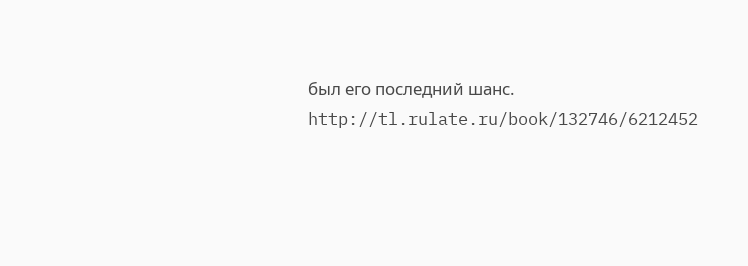был его последний шанс.
http://tl.rulate.ru/book/132746/6212452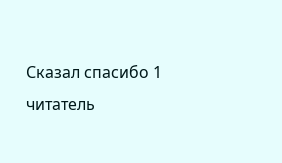Сказал спасибо 1 читатель